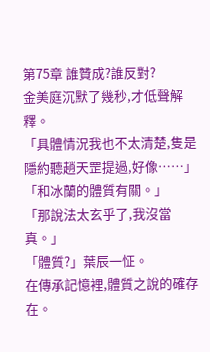第75章 誰贊成?誰反對?
金美庭沉默了幾秒,才低聲解釋。
「具體情況我也不太清楚,隻是隱約聽趙天罡提過,好像……」
「和冰蘭的體質有關。」
「那說法太玄乎了,我沒當真。」
「體質?」葉辰一怔。
在傳承記憶裡,體質之說的確存在。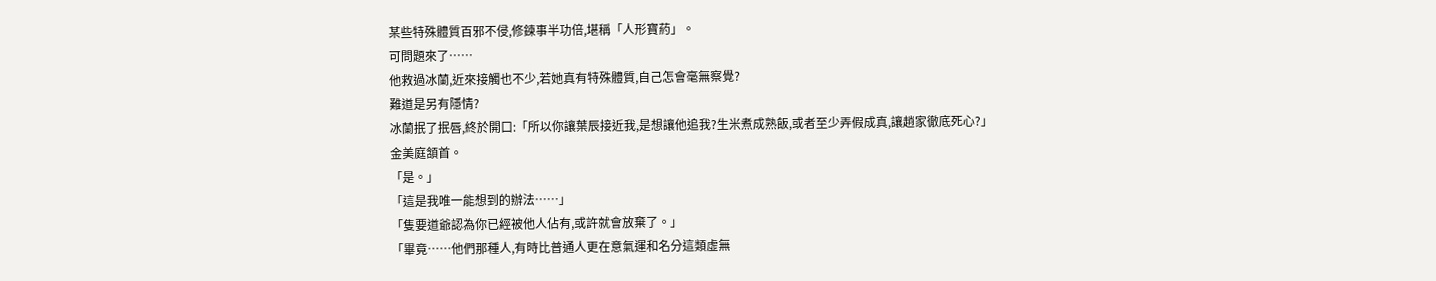某些特殊體質百邪不侵,修鍊事半功倍,堪稱「人形寶葯」。
可問題來了……
他救過冰蘭,近來接觸也不少,若她真有特殊體質,自己怎會毫無察覺?
難道是另有隱情?
冰蘭抿了抿唇,終於開口:「所以你讓葉辰接近我,是想讓他追我?生米煮成熟飯,或者至少弄假成真,讓趙家徹底死心?」
金美庭頷首。
「是。」
「這是我唯一能想到的辦法……」
「隻要道爺認為你已經被他人佔有,或許就會放棄了。」
「畢竟……他們那種人,有時比普通人更在意氣運和名分這類虛無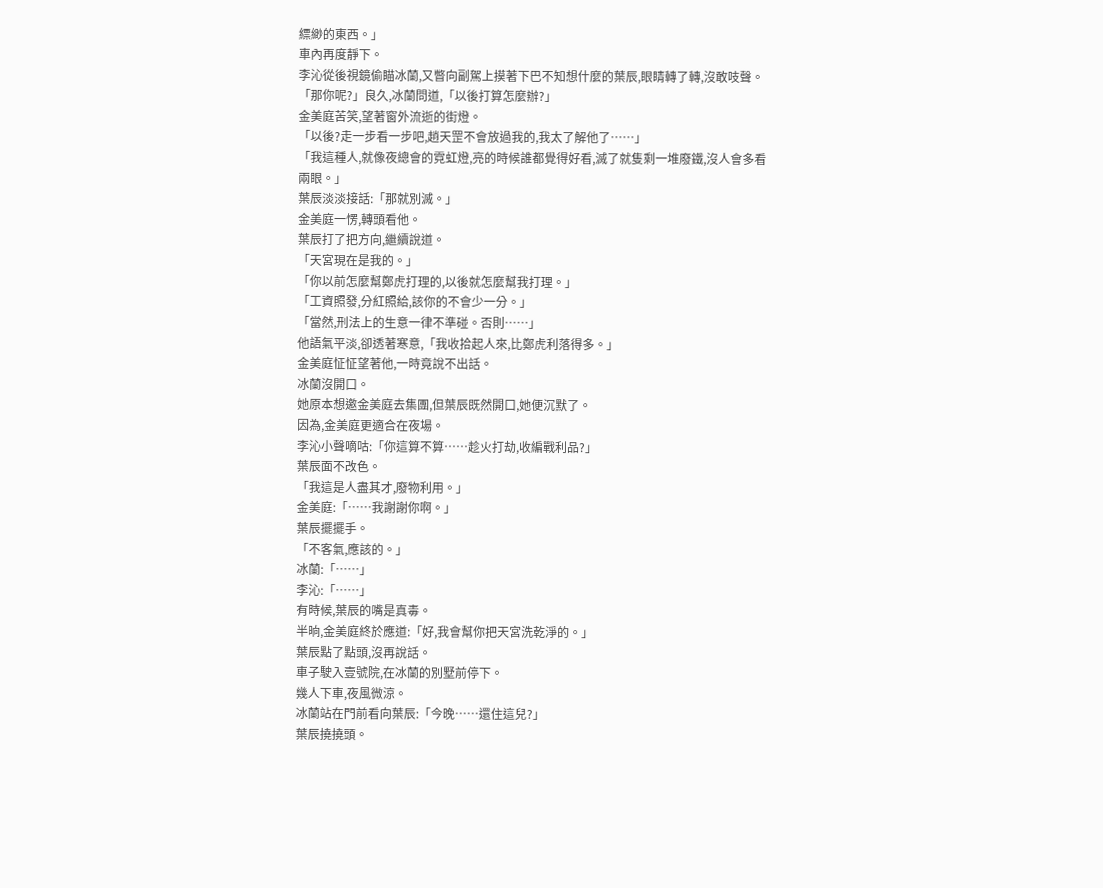縹緲的東西。」
車內再度靜下。
李沁從後視鏡偷瞄冰蘭,又瞥向副駕上摸著下巴不知想什麼的葉辰,眼睛轉了轉,沒敢吱聲。
「那你呢?」良久,冰蘭問道,「以後打算怎麼辦?」
金美庭苦笑,望著窗外流逝的街燈。
「以後?走一步看一步吧,趙天罡不會放過我的,我太了解他了……」
「我這種人,就像夜總會的霓虹燈,亮的時候誰都覺得好看,滅了就隻剩一堆廢鐵,沒人會多看兩眼。」
葉辰淡淡接話:「那就別滅。」
金美庭一愣,轉頭看他。
葉辰打了把方向,繼續說道。
「天宮現在是我的。」
「你以前怎麼幫鄭虎打理的,以後就怎麼幫我打理。」
「工資照發,分紅照給,該你的不會少一分。」
「當然,刑法上的生意一律不準碰。否則……」
他語氣平淡,卻透著寒意,「我收拾起人來,比鄭虎利落得多。」
金美庭怔怔望著他,一時竟說不出話。
冰蘭沒開口。
她原本想邀金美庭去集團,但葉辰既然開口,她便沉默了。
因為,金美庭更適合在夜場。
李沁小聲嘀咕:「你這算不算……趁火打劫,收編戰利品?」
葉辰面不改色。
「我這是人盡其才,廢物利用。」
金美庭:「……我謝謝你啊。」
葉辰擺擺手。
「不客氣,應該的。」
冰蘭:「……」
李沁:「……」
有時候,葉辰的嘴是真毒。
半晌,金美庭終於應道:「好,我會幫你把天宮洗乾淨的。」
葉辰點了點頭,沒再說話。
車子駛入壹號院,在冰蘭的別墅前停下。
幾人下車,夜風微涼。
冰蘭站在門前看向葉辰:「今晚……還住這兒?」
葉辰撓撓頭。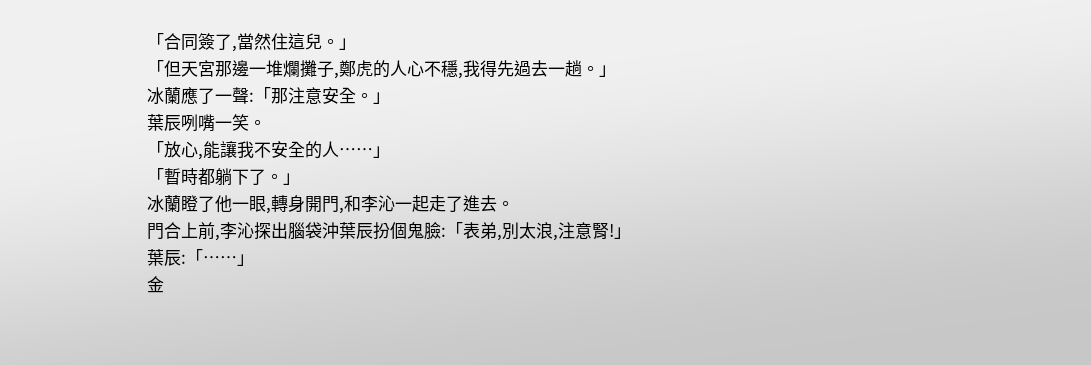「合同簽了,當然住這兒。」
「但天宮那邊一堆爛攤子,鄭虎的人心不穩,我得先過去一趟。」
冰蘭應了一聲:「那注意安全。」
葉辰咧嘴一笑。
「放心,能讓我不安全的人……」
「暫時都躺下了。」
冰蘭瞪了他一眼,轉身開門,和李沁一起走了進去。
門合上前,李沁探出腦袋沖葉辰扮個鬼臉:「表弟,別太浪,注意腎!」
葉辰:「……」
金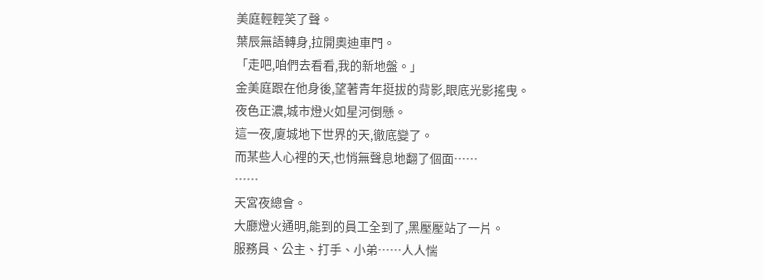美庭輕輕笑了聲。
葉辰無語轉身,拉開奧迪車門。
「走吧,咱們去看看,我的新地盤。」
金美庭跟在他身後,望著青年挺拔的背影,眼底光影搖曳。
夜色正濃,城市燈火如星河倒懸。
這一夜,廈城地下世界的天,徹底變了。
而某些人心裡的天,也悄無聲息地翻了個面……
……
天宮夜總會。
大廳燈火通明,能到的員工全到了,黑壓壓站了一片。
服務員、公主、打手、小弟……人人惴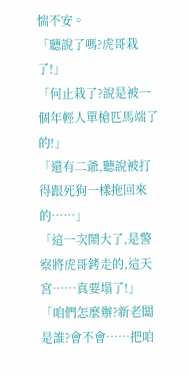惴不安。
「聽說了嗎?虎哥栽了!」
「何止栽了?說是被一個年輕人單槍匹馬端了的!」
「還有二爺,聽說被打得跟死狗一樣拖回來的……」
「這一次鬧大了,是警察將虎哥銬走的,這天宮……真要塌了!」
「咱們怎麼辦?新老闆是誰?會不會……把咱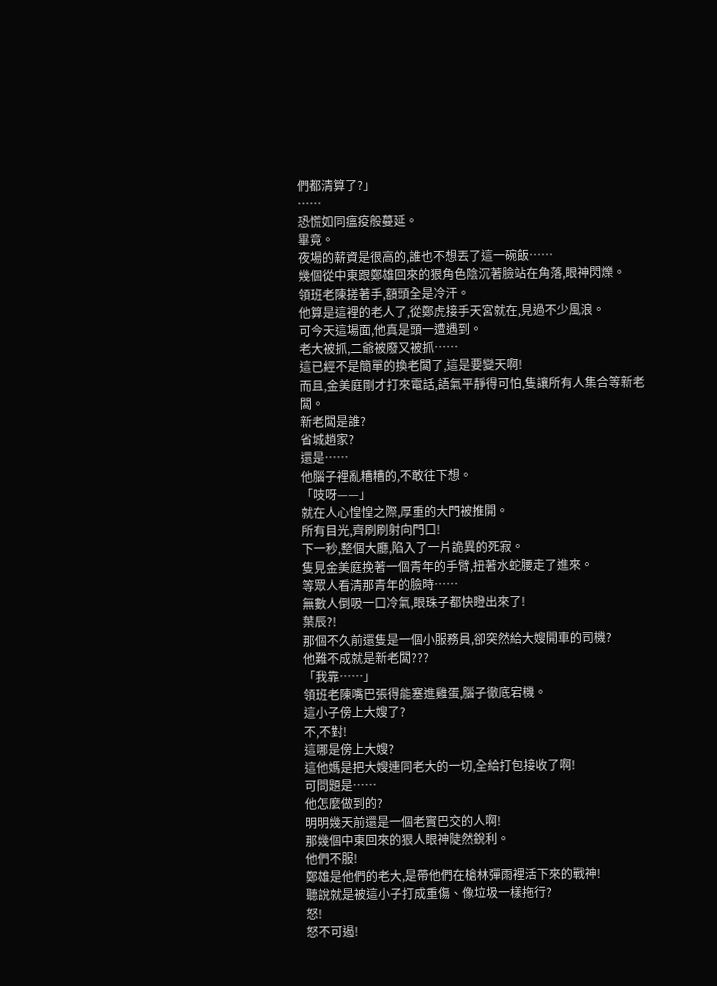們都清算了?」
……
恐慌如同瘟疫般蔓延。
畢竟。
夜場的薪資是很高的,誰也不想丟了這一碗飯……
幾個從中東跟鄭雄回來的狠角色陰沉著臉站在角落,眼神閃爍。
領班老陳搓著手,額頭全是冷汗。
他算是這裡的老人了,從鄭虎接手天宮就在,見過不少風浪。
可今天這場面,他真是頭一遭遇到。
老大被抓,二爺被廢又被抓……
這已經不是簡單的換老闆了,這是要變天啊!
而且,金美庭剛才打來電話,語氣平靜得可怕,隻讓所有人集合等新老闆。
新老闆是誰?
省城趙家?
還是……
他腦子裡亂糟糟的,不敢往下想。
「吱呀——」
就在人心惶惶之際,厚重的大門被推開。
所有目光,齊刷刷射向門口!
下一秒,整個大廳,陷入了一片詭異的死寂。
隻見金美庭挽著一個青年的手臂,扭著水蛇腰走了進來。
等眾人看清那青年的臉時……
無數人倒吸一口冷氣,眼珠子都快瞪出來了!
葉辰?!
那個不久前還隻是一個小服務員,卻突然給大嫂開車的司機?
他難不成就是新老闆???
「我靠……」
領班老陳嘴巴張得能塞進雞蛋,腦子徹底宕機。
這小子傍上大嫂了?
不,不對!
這哪是傍上大嫂?
這他媽是把大嫂連同老大的一切,全給打包接收了啊!
可問題是……
他怎麼做到的?
明明幾天前還是一個老實巴交的人啊!
那幾個中東回來的狠人眼神陡然銳利。
他們不服!
鄭雄是他們的老大,是帶他們在槍林彈雨裡活下來的戰神!
聽說就是被這小子打成重傷、像垃圾一樣拖行?
怒!
怒不可遏!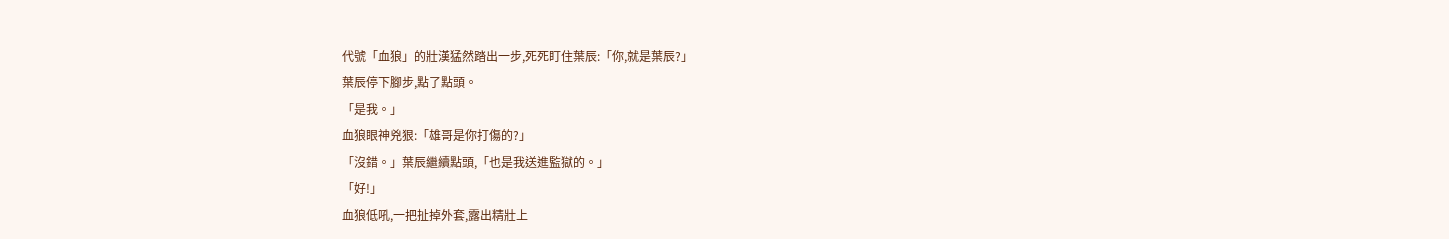代號「血狼」的壯漢猛然踏出一步,死死盯住葉辰:「你,就是葉辰?」
葉辰停下腳步,點了點頭。
「是我。」
血狼眼神兇狠:「雄哥是你打傷的?」
「沒錯。」葉辰繼續點頭,「也是我送進監獄的。」
「好!」
血狼低吼,一把扯掉外套,露出精壯上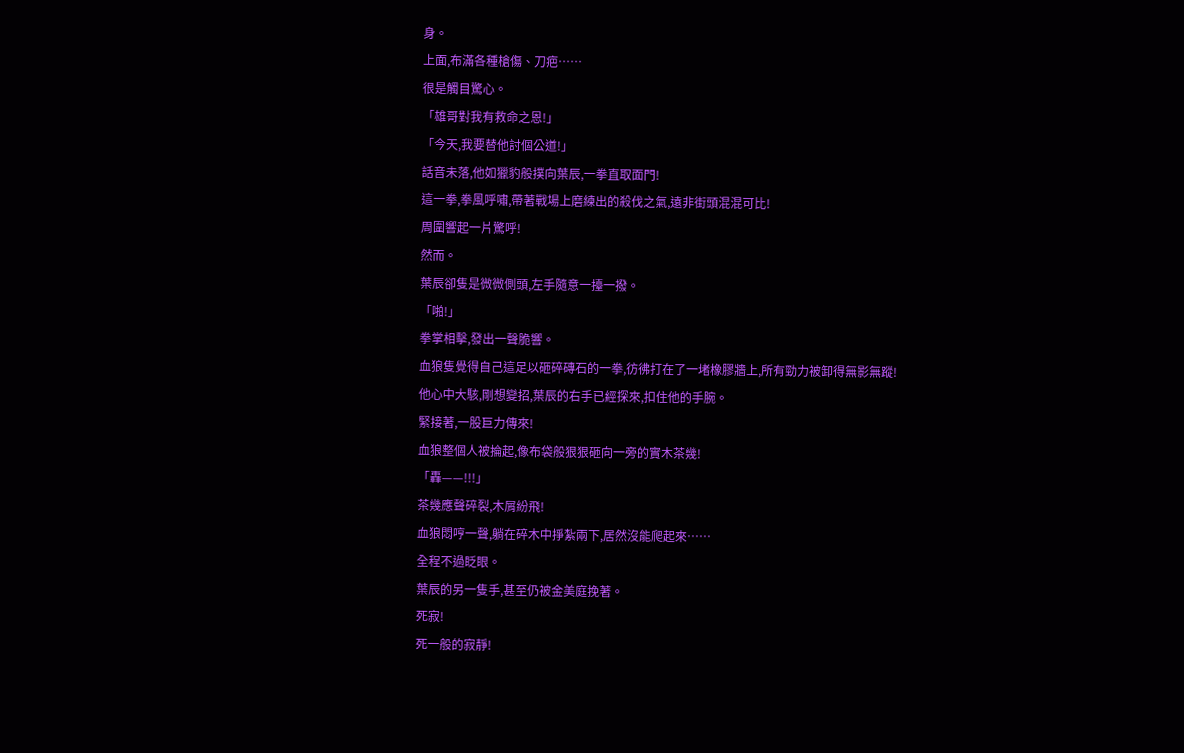身。
上面,布滿各種槍傷、刀疤……
很是觸目驚心。
「雄哥對我有救命之恩!」
「今天,我要替他討個公道!」
話音未落,他如獵豹般撲向葉辰,一拳直取面門!
這一拳,拳風呼嘯,帶著戰場上磨練出的殺伐之氣,遠非街頭混混可比!
周圍響起一片驚呼!
然而。
葉辰卻隻是微微側頭,左手隨意一擡一撥。
「啪!」
拳掌相擊,發出一聲脆響。
血狼隻覺得自己這足以砸碎磚石的一拳,彷彿打在了一堵橡膠牆上,所有勁力被卸得無影無蹤!
他心中大駭,剛想變招,葉辰的右手已經探來,扣住他的手腕。
緊接著,一股巨力傳來!
血狼整個人被掄起,像布袋般狠狠砸向一旁的實木茶幾!
「轟——!!!」
茶幾應聲碎裂,木屑紛飛!
血狼悶哼一聲,躺在碎木中掙紮兩下,居然沒能爬起來……
全程不過眨眼。
葉辰的另一隻手,甚至仍被金美庭挽著。
死寂!
死一般的寂靜!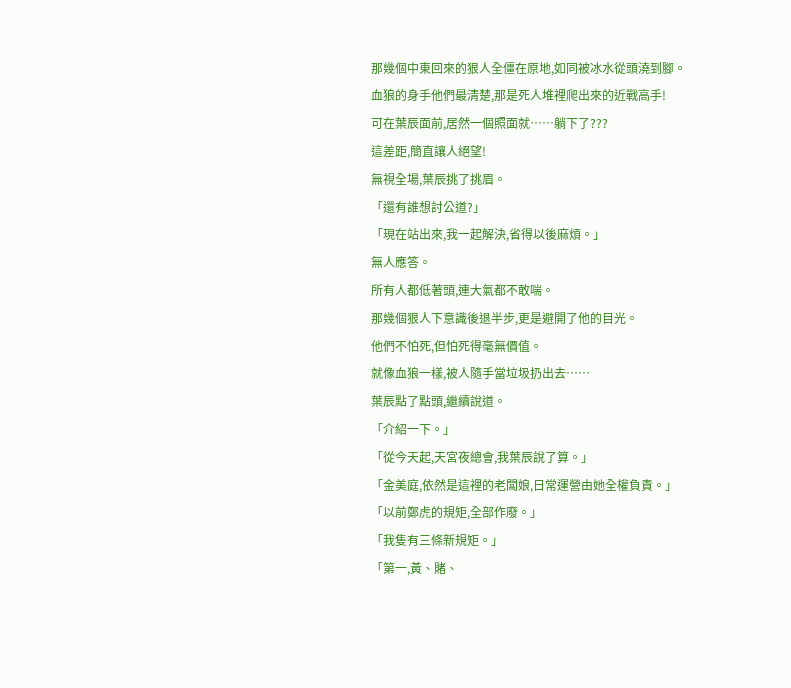那幾個中東回來的狠人全僵在原地,如同被冰水從頭澆到腳。
血狼的身手他們最清楚,那是死人堆裡爬出來的近戰高手!
可在葉辰面前,居然一個照面就……躺下了???
這差距,簡直讓人絕望!
無視全場,葉辰挑了挑眉。
「還有誰想討公道?」
「現在站出來,我一起解決,省得以後麻煩。」
無人應答。
所有人都低著頭,連大氣都不敢喘。
那幾個狠人下意識後退半步,更是避開了他的目光。
他們不怕死,但怕死得毫無價值。
就像血狼一樣,被人隨手當垃圾扔出去……
葉辰點了點頭,繼續說道。
「介紹一下。」
「從今天起,天宮夜總會,我葉辰說了算。」
「金美庭,依然是這裡的老闆娘,日常運營由她全權負責。」
「以前鄭虎的規矩,全部作廢。」
「我隻有三條新規矩。」
「第一,黃、賭、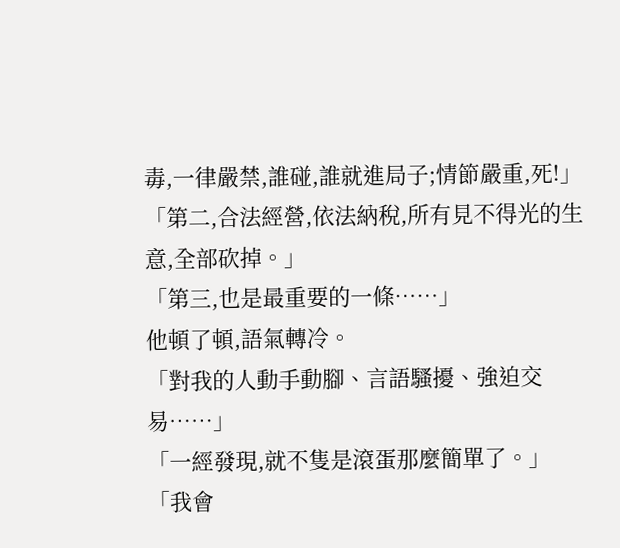毒,一律嚴禁,誰碰,誰就進局子;情節嚴重,死!」
「第二,合法經營,依法納稅,所有見不得光的生意,全部砍掉。」
「第三,也是最重要的一條……」
他頓了頓,語氣轉冷。
「對我的人動手動腳、言語騷擾、強迫交易……」
「一經發現,就不隻是滾蛋那麼簡單了。」
「我會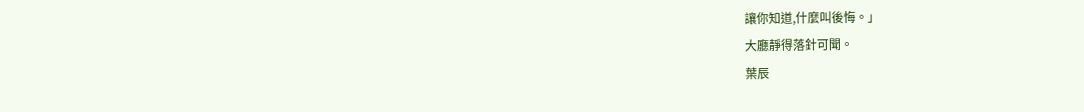讓你知道,什麼叫後悔。」
大廳靜得落針可聞。
葉辰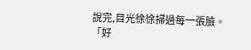說完,目光徐徐掃過每一張臉。
「好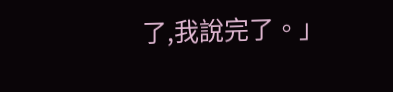了,我說完了。」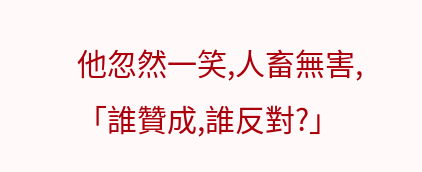他忽然一笑,人畜無害,「誰贊成,誰反對?」